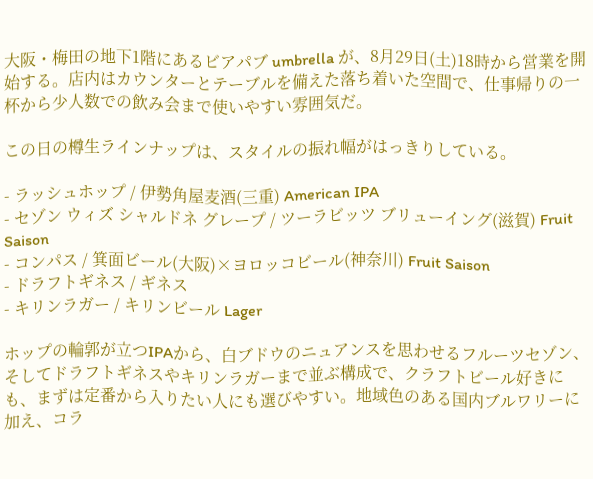大阪・梅田の地下1階にあるビアパブ umbrella が、8月29日(土)18時から営業を開始する。店内はカウンターとテーブルを備えた落ち着いた空間で、仕事帰りの一杯から少人数での飲み会まで使いやすい雰囲気だ。

この日の樽生ラインナップは、スタイルの振れ幅がはっきりしている。

- ラッシュホップ / 伊勢角屋麦酒(三重) American IPA
- セゾン ウィズ シャルドネ グレープ / ツーラビッツ ブリューイング(滋賀) Fruit Saison
- コンパス / 箕面ビール(大阪)×ヨロッコビール(神奈川) Fruit Saison
- ドラフトギネス / ギネス
- キリンラガー / キリンビール Lager

ホップの輪郭が立つIPAから、白ブドウのニュアンスを思わせるフルーツセゾン、そしてドラフトギネスやキリンラガーまで並ぶ構成で、クラフトビール好きにも、まずは定番から入りたい人にも選びやすい。地域色のある国内ブルワリーに加え、コラ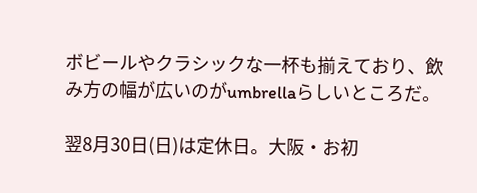ボビールやクラシックな一杯も揃えており、飲み方の幅が広いのがumbrellaらしいところだ。

翌8月30日(日)は定休日。大阪・お初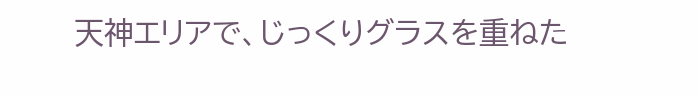天神エリアで、じっくりグラスを重ねた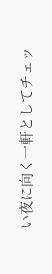い夜に向く一軒としてチェッ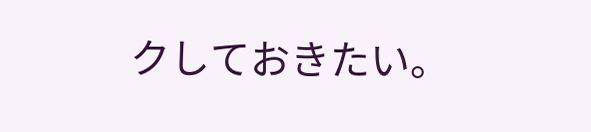クしておきたい。